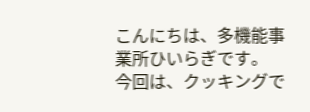こんにちは、多機能事業所ひいらぎです。
今回は、クッキングで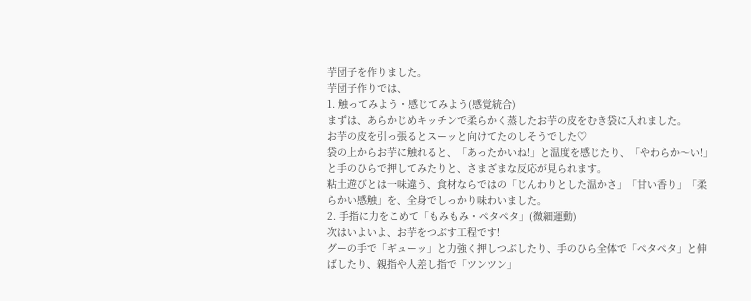芋団子を作りました。
芋団子作りでは、
1. 触ってみよう・感じてみよう(感覚統合)
まずは、あらかじめキッチンで柔らかく蒸したお芋の皮をむき袋に入れました。
お芋の皮を引っ張るとスーッと向けてたのしそうでした♡
袋の上からお芋に触れると、「あったかいね!」と温度を感じたり、「やわらか〜い!」と手のひらで押してみたりと、さまざまな反応が見られます。
粘土遊びとは一味違う、食材ならではの「じんわりとした温かさ」「甘い香り」「柔らかい感触」を、全身でしっかり味わいました。
2. 手指に力をこめて「もみもみ・ペタペタ」(微細運動)
次はいよいよ、お芋をつぶす工程です!
グーの手で「ギューッ」と力強く押しつぶしたり、手のひら全体で「ペタペタ」と伸ばしたり、親指や人差し指で「ツンツン」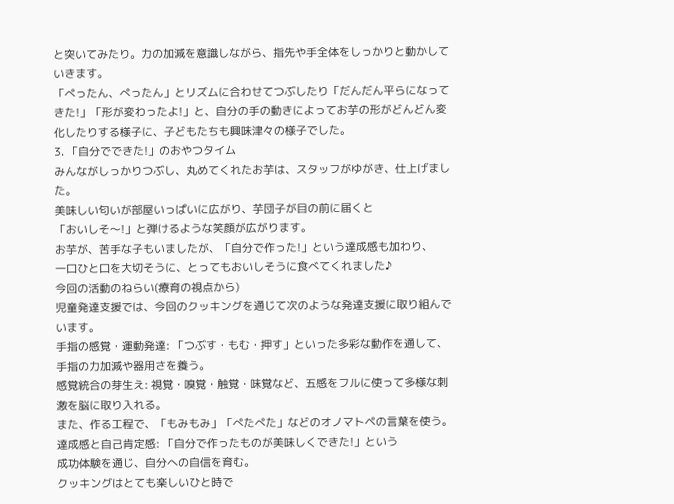と突いてみたり。力の加減を意識しながら、指先や手全体をしっかりと動かしていきます。
「ぺったん、ぺったん」とリズムに合わせてつぶしたり「だんだん平らになってきた!」「形が変わったよ!」と、自分の手の動きによってお芋の形がどんどん変化したりする様子に、子どもたちも興味津々の様子でした。
3. 「自分でできた!」のおやつタイム
みんながしっかりつぶし、丸めてくれたお芋は、スタッフがゆがき、仕上げました。
美味しい匂いが部屋いっぱいに広がり、芋団子が目の前に届くと
「おいしそ〜!」と弾けるような笑顔が広がります。
お芋が、苦手な子もいましたが、「自分で作った!」という達成感も加わり、
一口ひと口を大切そうに、とってもおいしそうに食べてくれました♪
今回の活動のねらい(療育の視点から)
児童発達支援では、今回のクッキングを通じて次のような発達支援に取り組んでいます。
手指の感覚・運動発達: 「つぶす・もむ・押す」といった多彩な動作を通して、手指の力加減や器用さを養う。
感覚統合の芽生え: 視覚・嗅覚・触覚・味覚など、五感をフルに使って多様な刺激を脳に取り入れる。
また、作る工程で、「もみもみ」「ぺたぺた」などのオノマトペの言葉を使う。
達成感と自己肯定感: 「自分で作ったものが美味しくできた!」という
成功体験を通じ、自分への自信を育む。
クッキングはとても楽しいひと時で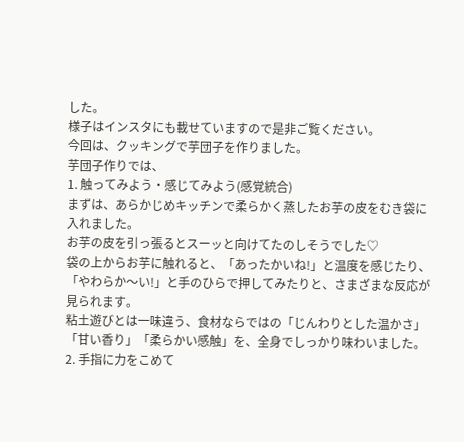した。
様子はインスタにも載せていますので是非ご覧ください。
今回は、クッキングで芋団子を作りました。
芋団子作りでは、
1. 触ってみよう・感じてみよう(感覚統合)
まずは、あらかじめキッチンで柔らかく蒸したお芋の皮をむき袋に入れました。
お芋の皮を引っ張るとスーッと向けてたのしそうでした♡
袋の上からお芋に触れると、「あったかいね!」と温度を感じたり、「やわらか〜い!」と手のひらで押してみたりと、さまざまな反応が見られます。
粘土遊びとは一味違う、食材ならではの「じんわりとした温かさ」「甘い香り」「柔らかい感触」を、全身でしっかり味わいました。
2. 手指に力をこめて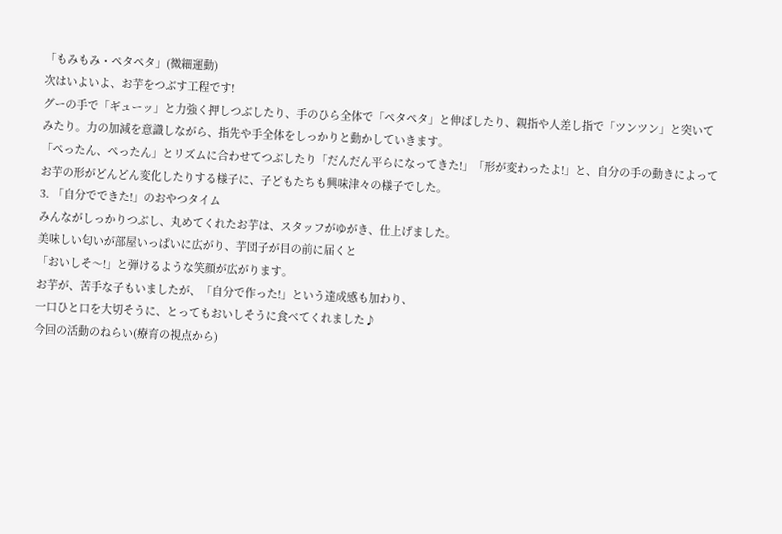「もみもみ・ペタペタ」(微細運動)
次はいよいよ、お芋をつぶす工程です!
グーの手で「ギューッ」と力強く押しつぶしたり、手のひら全体で「ペタペタ」と伸ばしたり、親指や人差し指で「ツンツン」と突いてみたり。力の加減を意識しながら、指先や手全体をしっかりと動かしていきます。
「ぺったん、ぺったん」とリズムに合わせてつぶしたり「だんだん平らになってきた!」「形が変わったよ!」と、自分の手の動きによってお芋の形がどんどん変化したりする様子に、子どもたちも興味津々の様子でした。
3. 「自分でできた!」のおやつタイム
みんながしっかりつぶし、丸めてくれたお芋は、スタッフがゆがき、仕上げました。
美味しい匂いが部屋いっぱいに広がり、芋団子が目の前に届くと
「おいしそ〜!」と弾けるような笑顔が広がります。
お芋が、苦手な子もいましたが、「自分で作った!」という達成感も加わり、
一口ひと口を大切そうに、とってもおいしそうに食べてくれました♪
今回の活動のねらい(療育の視点から)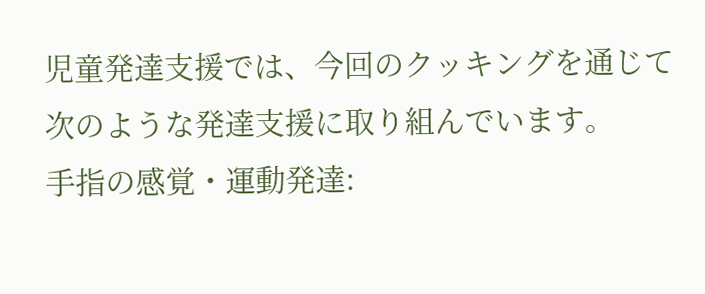児童発達支援では、今回のクッキングを通じて次のような発達支援に取り組んでいます。
手指の感覚・運動発達: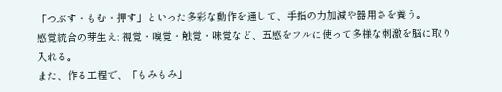「つぶす・もむ・押す」といった多彩な動作を通して、手指の力加減や器用さを養う。
感覚統合の芽生え: 視覚・嗅覚・触覚・味覚など、五感をフルに使って多様な刺激を脳に取り入れる。
また、作る工程で、「もみもみ」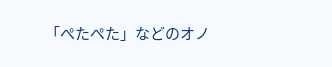「ぺたぺた」などのオノ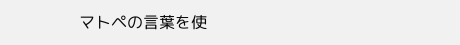マトペの言葉を使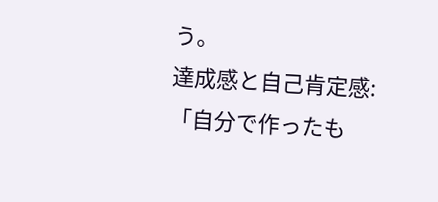う。
達成感と自己肯定感: 「自分で作ったも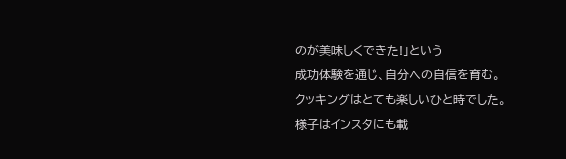のが美味しくできた!」という
成功体験を通じ、自分への自信を育む。
クッキングはとても楽しいひと時でした。
様子はインスタにも載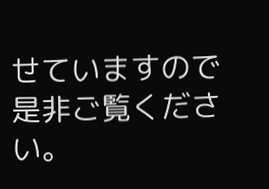せていますので是非ご覧ください。